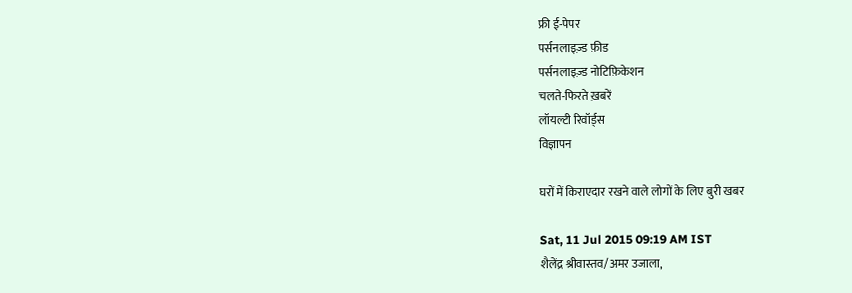फ्री ई-पेपर
पर्सनलाइज़्ड फ़ीड
पर्सनलाइज़्ड नोटिफ़िकेशन
चलते-फिरते ख़बरें
लॉयल्टी रिवॉर्ड्स
विज्ञापन

घरों में किराएदार रखने वाले लोगों के लिए बुरी खबर

Sat, 11 Jul 2015 09:19 AM IST
शैलेंद्र श्रीवास्तव/अमर उजाला,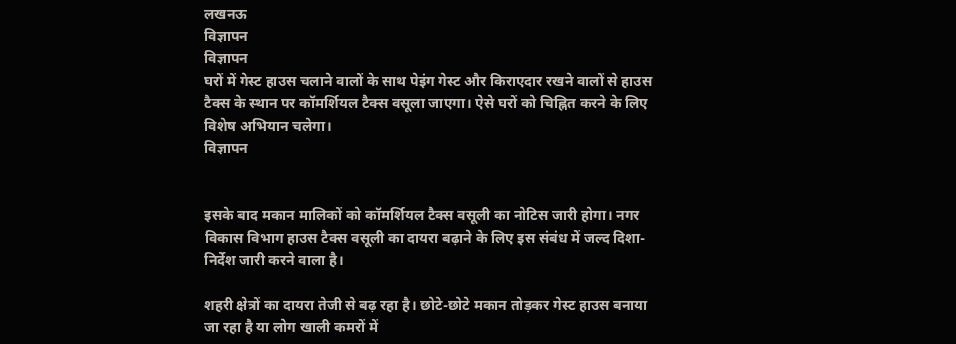लखनऊ
विज्ञापन
विज्ञापन
घरों में गेस्ट हाउस चलाने वालों के साथ पेइंग गेस्ट और किराएदार रखने वालों से हाउस टैक्स के स्थान पर कॉमर्शियल टैक्स वसूला जाएगा। ऐसे घरों को चिह्नित करने के लिए विशेष अभियान चलेगा।
विज्ञापन


इसके बाद मकान मालिकों को कॉमर्शियल टैक्स वसूली का नोटिस जारी होगा। नगर विकास विभाग हाउस टैक्स वसूली का दायरा बढ़ाने के लिए इस संबंध में जल्द दिशा-निर्देश जारी करने वाला है।

शहरी क्षेत्रों का दायरा तेजी से बढ़ रहा है। छोटे-छोटे मकान तोड़कर गेस्ट हाउस बनाया जा रहा है या लोग खाली कमरों में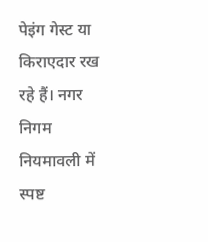पेइंग गेस्ट या किराएदार रख रहे हैं। नगर निगम नियमावली में स्पष्ट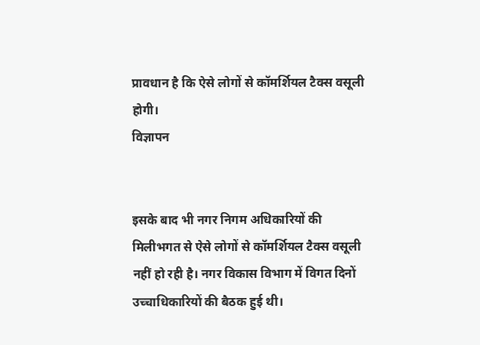प्रावधान है कि ऐसे लोगों से कॉमर्शियल टैक्स वसूली होगी।
विज्ञापन


इसके बाद भी नगर निगम अधिकारियों की मिलीभगत से ऐसे लोगों से कॉमर्शियल टैक्स वसूली नहीं हो रही है। नगर विकास विभाग में विगत दिनों उच्चाधिकारियों की बैठक हुई थी।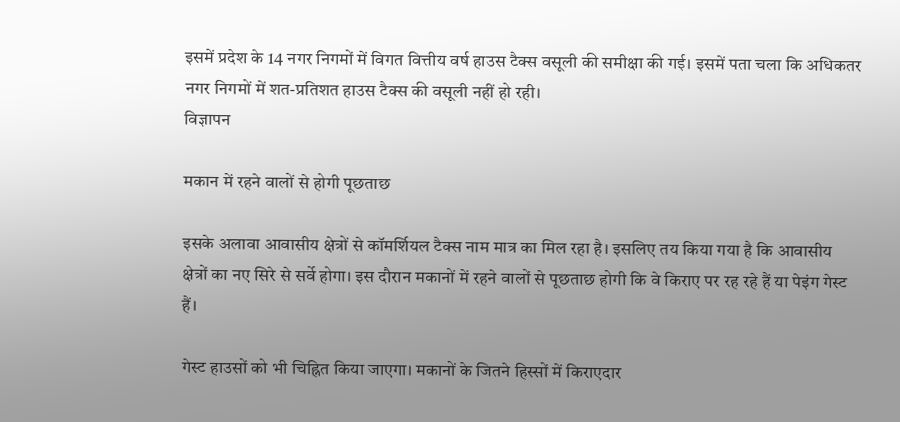इसमें प्रदेश के 14 नगर निगमों में विगत वित्तीय वर्ष हाउस टैक्स वसूली की समीक्षा की गई। इसमें पता चला कि अधिकतर नगर निगमों में शत-प्रतिशत हाउस टैक्स की वसूली नहीं हो रही।
विज्ञापन

मकान में रहने वालों से होगी पूछताछ

इसके अलावा आवासीय क्षेत्रों से कॉमर्शियल टैक्स नाम मात्र का मिल रहा है। इसलिए तय किया गया है कि आवासीय क्षेत्रों का नए सिरे से सर्वे होगा। इस दौरान मकानों में रहने वालों से पूछताछ होगी कि वे किराए पर रह रहे हैं या पेइंग गेस्ट हैं।

गेस्ट हाउसों को भी चिह्नित किया जाएगा। मकानों के जितने हिस्सों में किराएदार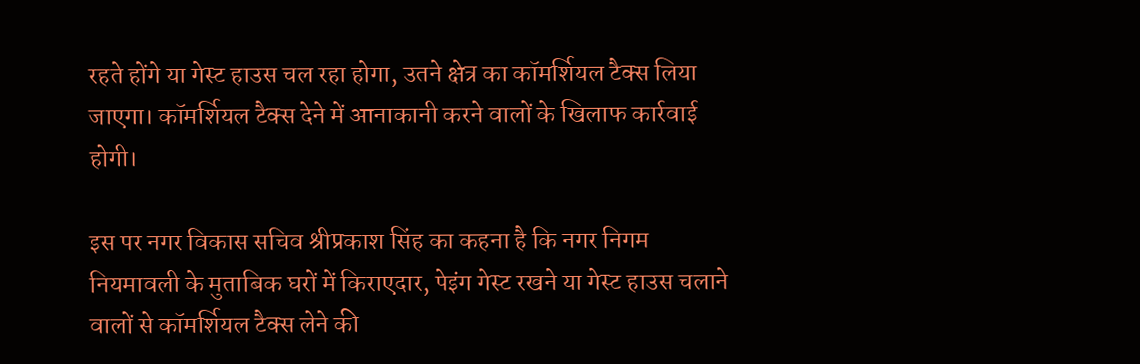रहते होंगे या गेस्ट हाउस चल रहा होगा, उतने क्षेत्र का कॉमर्शियल टैक्स लिया जाएगा। कॉमर्शियल टैक्स देने में आनाकानी करने वालों के खिलाफ कार्रवाई होगी।

इस पर नगर विकास सचिव श्रीप्रकाश सिंह का कहना है कि नगर निगम नियमावली के मुताबिक घरों में किराएदार, पेइंग गेस्ट रखने या गेस्ट हाउस चलाने वालों से कॉमर्शियल टैक्स लेने की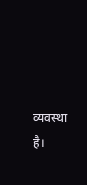व्यवस्था है।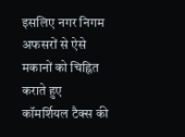इसलिए नगर निगम अफसरों से ऐसे मकानों को चिह्नित कराते हुए कॉमर्शियल टैक्स की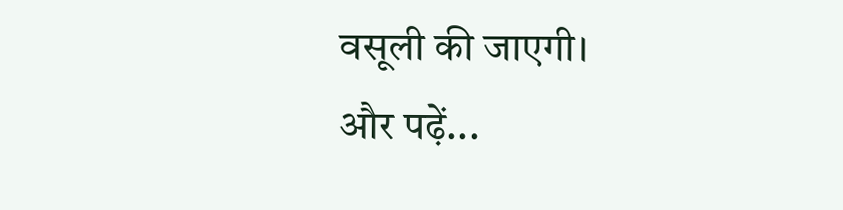वसूली की जाएगी।
और पढ़ें...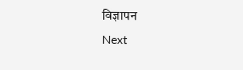विज्ञापन
Next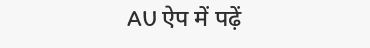AU ऐप में पढ़ें